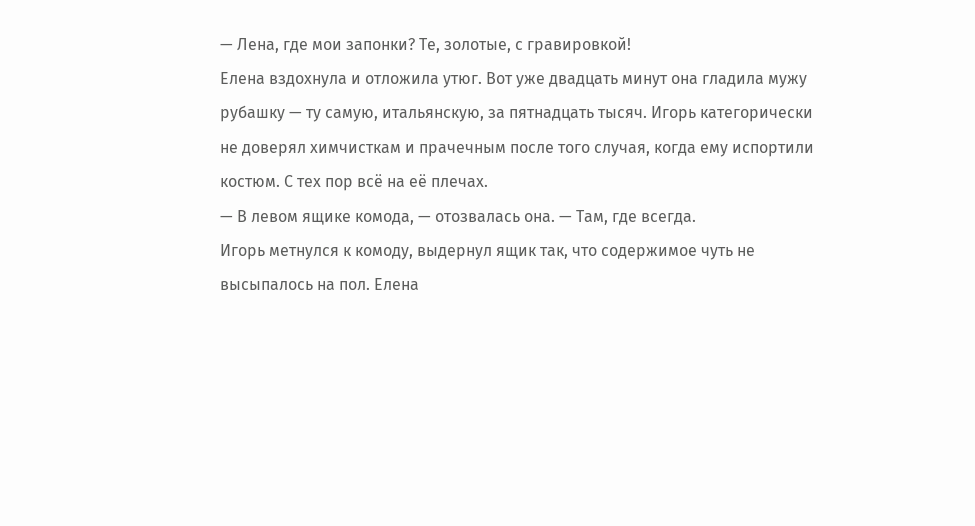— Лена, где мои запонки? Те, золотые, с гравировкой!
Елена вздохнула и отложила утюг. Вот уже двадцать минут она гладила мужу рубашку — ту самую, итальянскую, за пятнадцать тысяч. Игорь категорически не доверял химчисткам и прачечным после того случая, когда ему испортили костюм. С тех пор всё на её плечах.
— В левом ящике комода, — отозвалась она. — Там, где всегда.
Игорь метнулся к комоду, выдернул ящик так, что содержимое чуть не высыпалось на пол. Елена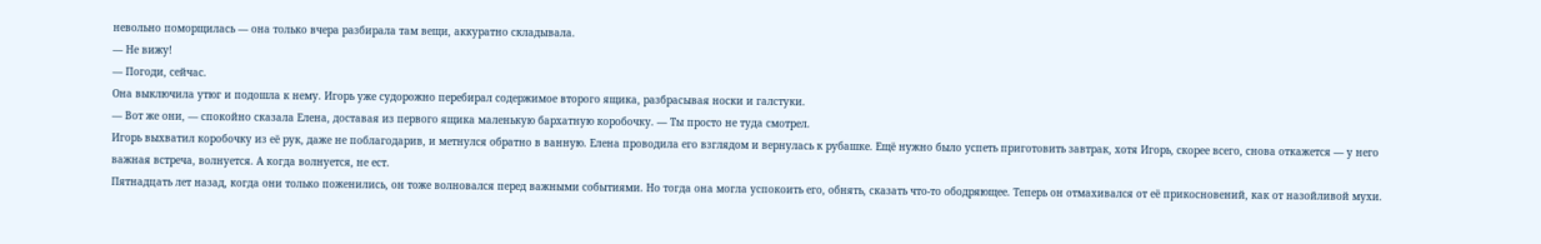невольно поморщилась — она только вчера разбирала там вещи, аккуратно складывала.
— Не вижу!
— Погоди, сейчас.
Она выключила утюг и подошла к нему. Игорь уже судорожно перебирал содержимое второго ящика, разбрасывая носки и галстуки.
— Вот же они, — спокойно сказала Елена, доставая из первого ящика маленькую бархатную коробочку. — Ты просто не туда смотрел.
Игорь выхватил коробочку из её рук, даже не поблагодарив, и метнулся обратно в ванную. Елена проводила его взглядом и вернулась к рубашке. Ещё нужно было успеть приготовить завтрак, хотя Игорь, скорее всего, снова откажется — у него важная встреча, волнуется. А когда волнуется, не ест.
Пятнадцать лет назад, когда они только поженились, он тоже волновался перед важными событиями. Но тогда она могла успокоить его, обнять, сказать что-то ободряющее. Теперь он отмахивался от её прикосновений, как от назойливой мухи.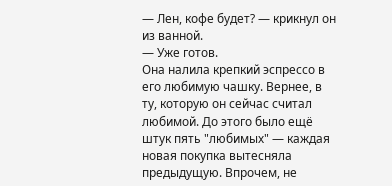— Лен, кофе будет? — крикнул он из ванной.
— Уже готов.
Она налила крепкий эспрессо в его любимую чашку. Вернее, в ту, которую он сейчас считал любимой. До этого было ещё штук пять "любимых" — каждая новая покупка вытесняла предыдущую. Впрочем, не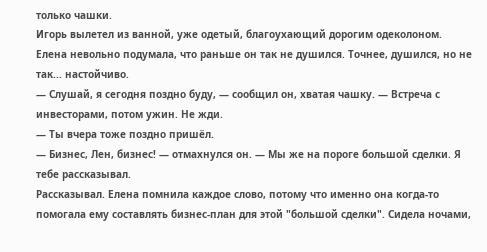только чашки.
Игорь вылетел из ванной, уже одетый, благоухающий дорогим одеколоном. Елена невольно подумала, что раньше он так не душился. Точнее, душился, но не так... настойчиво.
— Слушай, я сегодня поздно буду, — сообщил он, хватая чашку. — Встреча с инвесторами, потом ужин. Не жди.
— Ты вчера тоже поздно пришёл.
— Бизнес, Лен, бизнес! — отмахнулся он. — Мы же на пороге большой сделки. Я тебе рассказывал.
Рассказывал. Елена помнила каждое слово, потому что именно она когда-то помогала ему составлять бизнес-план для этой "большой сделки". Сидела ночами,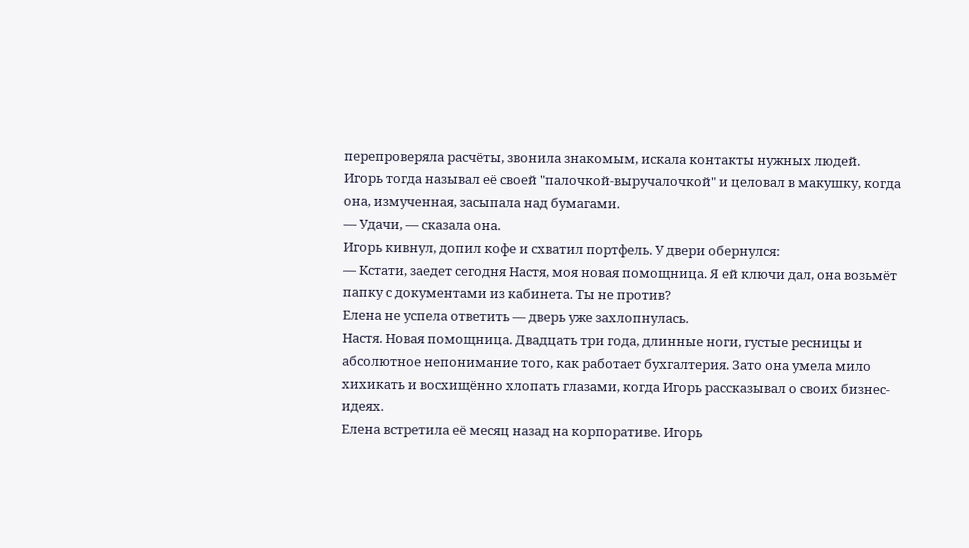перепроверяла расчёты, звонила знакомым, искала контакты нужных людей. Игорь тогда называл её своей "палочкой-выручалочкой" и целовал в макушку, когда она, измученная, засыпала над бумагами.
— Удачи, — сказала она.
Игорь кивнул, допил кофе и схватил портфель. У двери обернулся:
— Кстати, заедет сегодня Настя, моя новая помощница. Я ей ключи дал, она возьмёт папку с документами из кабинета. Ты не против?
Елена не успела ответить — дверь уже захлопнулась.
Настя. Новая помощница. Двадцать три года, длинные ноги, густые ресницы и абсолютное непонимание того, как работает бухгалтерия. Зато она умела мило хихикать и восхищённо хлопать глазами, когда Игорь рассказывал о своих бизнес-идеях.
Елена встретила её месяц назад на корпоративе. Игорь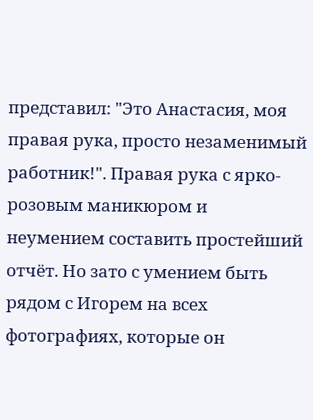представил: "Это Анастасия, моя правая рука, просто незаменимый работник!". Правая рука с ярко-розовым маникюром и неумением составить простейший отчёт. Но зато с умением быть рядом с Игорем на всех фотографиях, которые он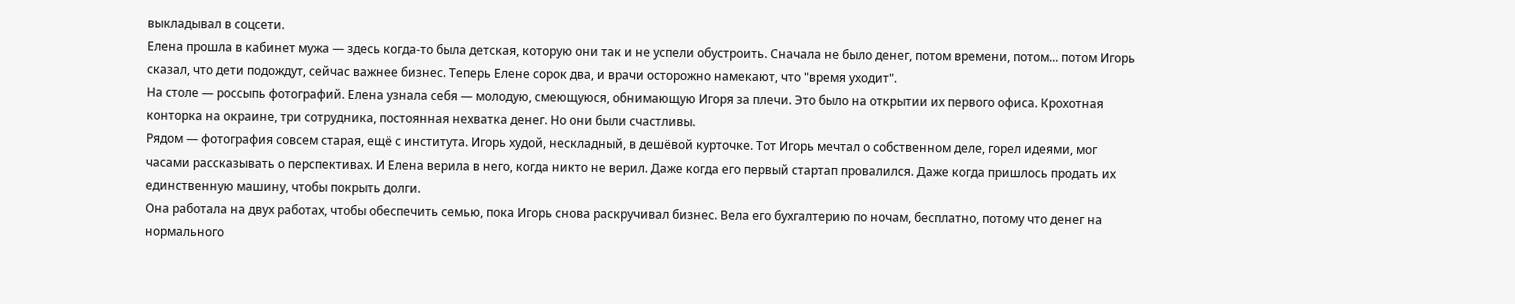выкладывал в соцсети.
Елена прошла в кабинет мужа — здесь когда-то была детская, которую они так и не успели обустроить. Сначала не было денег, потом времени, потом... потом Игорь сказал, что дети подождут, сейчас важнее бизнес. Теперь Елене сорок два, и врачи осторожно намекают, что "время уходит".
На столе — россыпь фотографий. Елена узнала себя — молодую, смеющуюся, обнимающую Игоря за плечи. Это было на открытии их первого офиса. Крохотная конторка на окраине, три сотрудника, постоянная нехватка денег. Но они были счастливы.
Рядом — фотография совсем старая, ещё с института. Игорь худой, нескладный, в дешёвой курточке. Тот Игорь мечтал о собственном деле, горел идеями, мог часами рассказывать о перспективах. И Елена верила в него, когда никто не верил. Даже когда его первый стартап провалился. Даже когда пришлось продать их единственную машину, чтобы покрыть долги.
Она работала на двух работах, чтобы обеспечить семью, пока Игорь снова раскручивал бизнес. Вела его бухгалтерию по ночам, бесплатно, потому что денег на нормального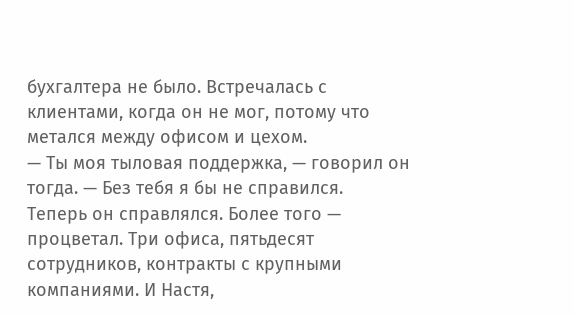бухгалтера не было. Встречалась с клиентами, когда он не мог, потому что метался между офисом и цехом.
— Ты моя тыловая поддержка, — говорил он тогда. — Без тебя я бы не справился.
Теперь он справлялся. Более того — процветал. Три офиса, пятьдесят сотрудников, контракты с крупными компаниями. И Настя,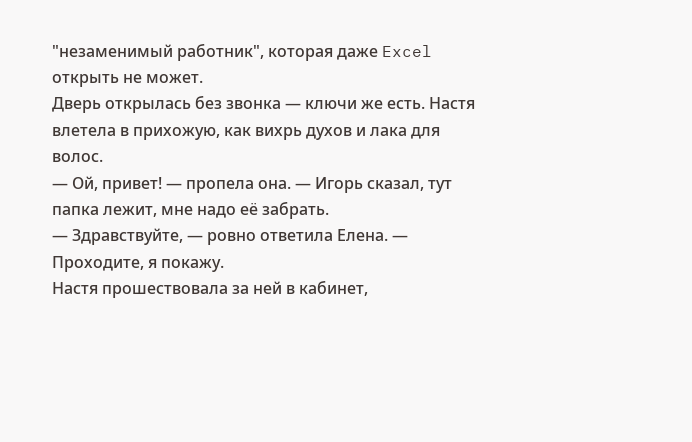"незаменимый работник", которая даже Excel открыть не может.
Дверь открылась без звонка — ключи же есть. Настя влетела в прихожую, как вихрь духов и лака для волос.
— Ой, привет! — пропела она. — Игорь сказал, тут папка лежит, мне надо её забрать.
— Здравствуйте, — ровно ответила Елена. — Проходите, я покажу.
Настя прошествовала за ней в кабинет,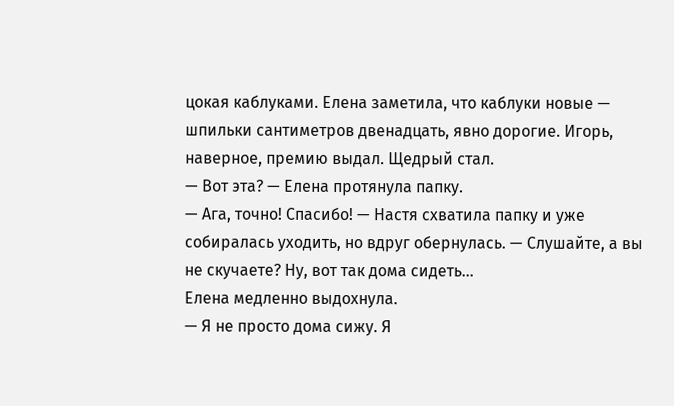цокая каблуками. Елена заметила, что каблуки новые — шпильки сантиметров двенадцать, явно дорогие. Игорь, наверное, премию выдал. Щедрый стал.
— Вот эта? — Елена протянула папку.
— Ага, точно! Спасибо! — Настя схватила папку и уже собиралась уходить, но вдруг обернулась. — Слушайте, а вы не скучаете? Ну, вот так дома сидеть...
Елена медленно выдохнула.
— Я не просто дома сижу. Я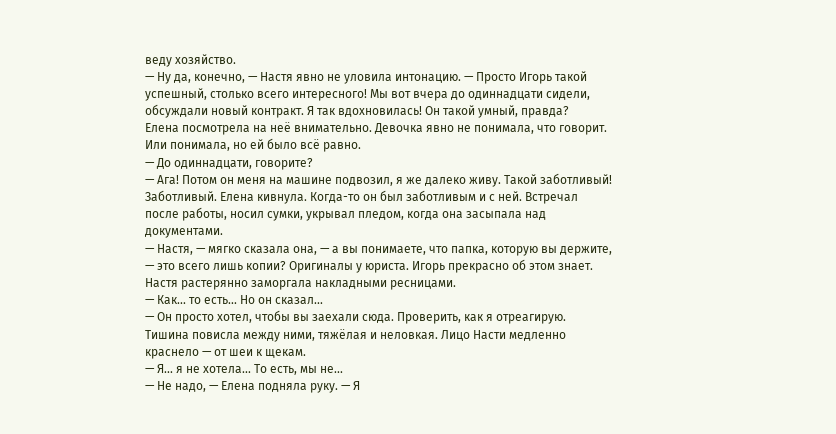веду хозяйство.
— Ну да, конечно, — Настя явно не уловила интонацию. — Просто Игорь такой успешный, столько всего интересного! Мы вот вчера до одиннадцати сидели, обсуждали новый контракт. Я так вдохновилась! Он такой умный, правда?
Елена посмотрела на неё внимательно. Девочка явно не понимала, что говорит. Или понимала, но ей было всё равно.
— До одиннадцати, говорите?
— Ага! Потом он меня на машине подвозил, я же далеко живу. Такой заботливый!
Заботливый. Елена кивнула. Когда-то он был заботливым и с ней. Встречал после работы, носил сумки, укрывал пледом, когда она засыпала над документами.
— Настя, — мягко сказала она, — а вы понимаете, что папка, которую вы держите, — это всего лишь копии? Оригиналы у юриста. Игорь прекрасно об этом знает.
Настя растерянно заморгала накладными ресницами.
— Как... то есть... Но он сказал...
— Он просто хотел, чтобы вы заехали сюда. Проверить, как я отреагирую.
Тишина повисла между ними, тяжёлая и неловкая. Лицо Насти медленно краснело — от шеи к щекам.
— Я... я не хотела... То есть, мы не...
— Не надо, — Елена подняла руку. — Я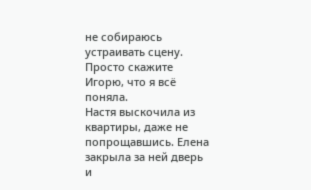не собираюсь устраивать сцену. Просто скажите Игорю, что я всё поняла.
Настя выскочила из квартиры, даже не попрощавшись. Елена закрыла за ней дверь и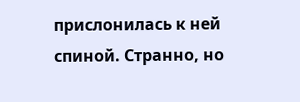прислонилась к ней спиной. Странно, но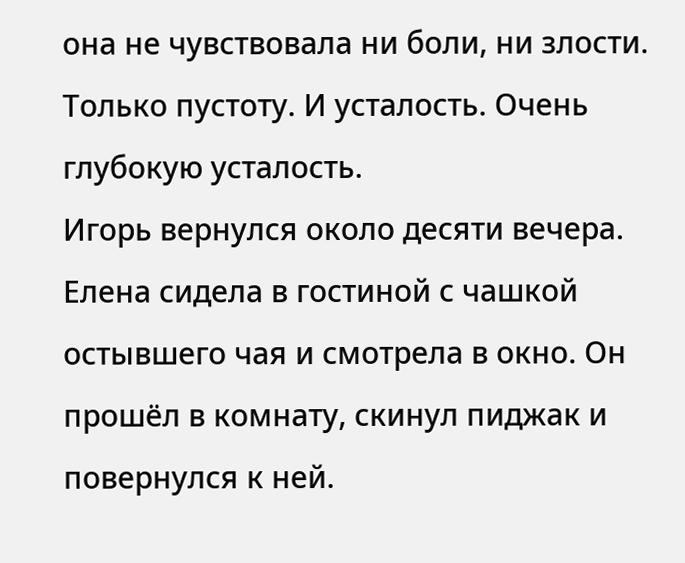она не чувствовала ни боли, ни злости. Только пустоту. И усталость. Очень глубокую усталость.
Игорь вернулся около десяти вечера. Елена сидела в гостиной с чашкой остывшего чая и смотрела в окно. Он прошёл в комнату, скинул пиджак и повернулся к ней.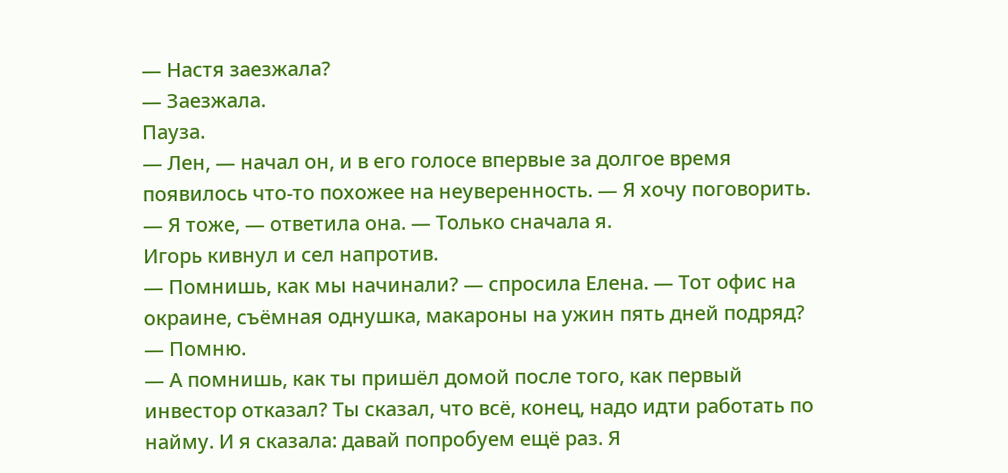— Настя заезжала?
— Заезжала.
Пауза.
— Лен, — начал он, и в его голосе впервые за долгое время появилось что-то похожее на неуверенность. — Я хочу поговорить.
— Я тоже, — ответила она. — Только сначала я.
Игорь кивнул и сел напротив.
— Помнишь, как мы начинали? — спросила Елена. — Тот офис на окраине, съёмная однушка, макароны на ужин пять дней подряд?
— Помню.
— А помнишь, как ты пришёл домой после того, как первый инвестор отказал? Ты сказал, что всё, конец, надо идти работать по найму. И я сказала: давай попробуем ещё раз. Я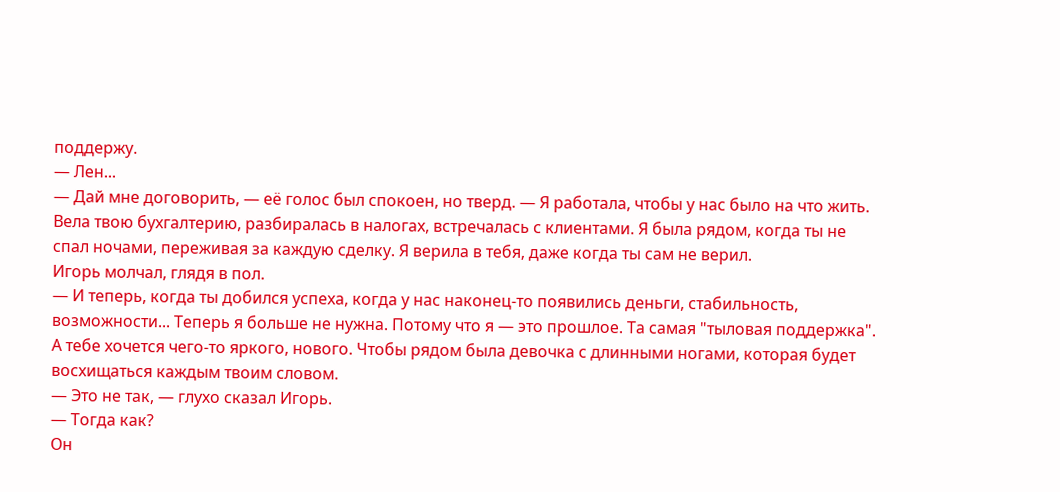поддержу.
— Лен...
— Дай мне договорить, — её голос был спокоен, но тверд. — Я работала, чтобы у нас было на что жить. Вела твою бухгалтерию, разбиралась в налогах, встречалась с клиентами. Я была рядом, когда ты не спал ночами, переживая за каждую сделку. Я верила в тебя, даже когда ты сам не верил.
Игорь молчал, глядя в пол.
— И теперь, когда ты добился успеха, когда у нас наконец-то появились деньги, стабильность, возможности... Теперь я больше не нужна. Потому что я — это прошлое. Та самая "тыловая поддержка". А тебе хочется чего-то яркого, нового. Чтобы рядом была девочка с длинными ногами, которая будет восхищаться каждым твоим словом.
— Это не так, — глухо сказал Игорь.
— Тогда как?
Он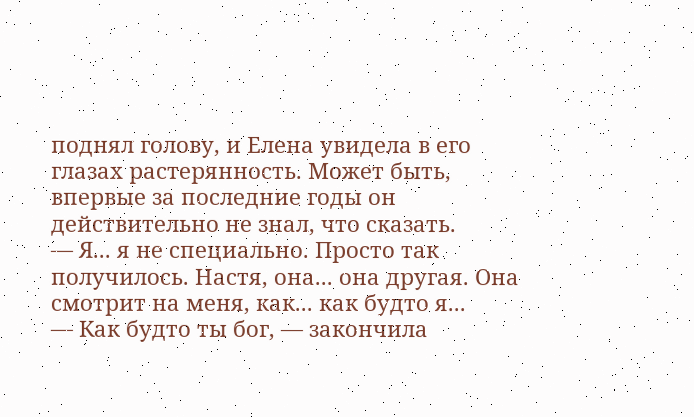поднял голову, и Елена увидела в его глазах растерянность. Может быть, впервые за последние годы он действительно не знал, что сказать.
— Я... я не специально. Просто так получилось. Настя, она... она другая. Она смотрит на меня, как... как будто я...
— Как будто ты бог, — закончила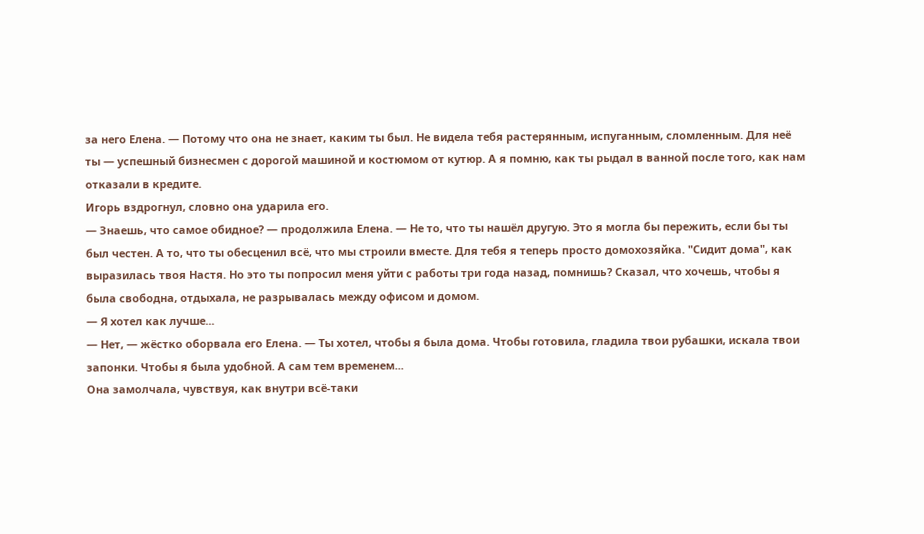за него Елена. — Потому что она не знает, каким ты был. Не видела тебя растерянным, испуганным, сломленным. Для неё ты — успешный бизнесмен с дорогой машиной и костюмом от кутюр. А я помню, как ты рыдал в ванной после того, как нам отказали в кредите.
Игорь вздрогнул, словно она ударила его.
— Знаешь, что самое обидное? — продолжила Елена. — Не то, что ты нашёл другую. Это я могла бы пережить, если бы ты был честен. А то, что ты обесценил всё, что мы строили вместе. Для тебя я теперь просто домохозяйка. "Сидит дома", как выразилась твоя Настя. Но это ты попросил меня уйти с работы три года назад, помнишь? Сказал, что хочешь, чтобы я была свободна, отдыхала, не разрывалась между офисом и домом.
— Я хотел как лучше...
— Нет, — жёстко оборвала его Елена. — Ты хотел, чтобы я была дома. Чтобы готовила, гладила твои рубашки, искала твои запонки. Чтобы я была удобной. А сам тем временем...
Она замолчала, чувствуя, как внутри всё-таки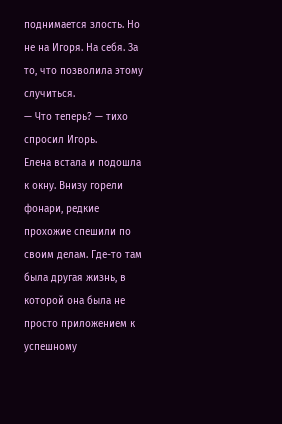поднимается злость. Но не на Игоря. На себя. За то, что позволила этому случиться.
— Что теперь? — тихо спросил Игорь.
Елена встала и подошла к окну. Внизу горели фонари, редкие прохожие спешили по своим делам. Где-то там была другая жизнь, в которой она была не просто приложением к успешному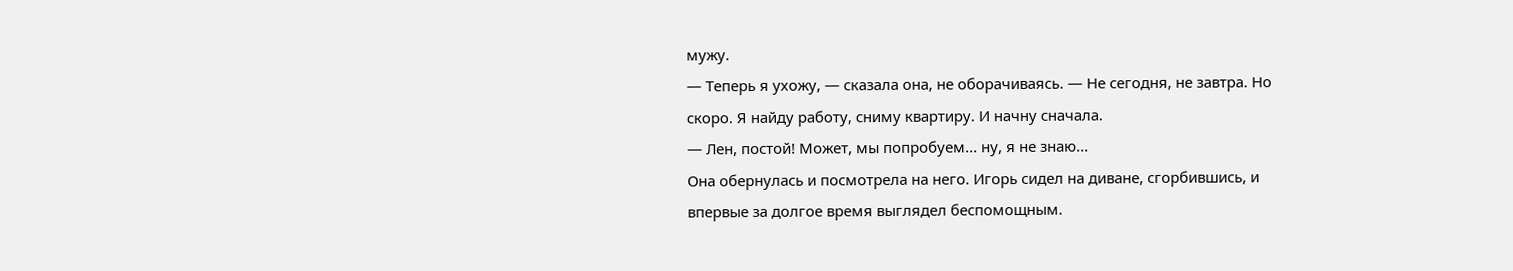мужу.
— Теперь я ухожу, — сказала она, не оборачиваясь. — Не сегодня, не завтра. Но скоро. Я найду работу, сниму квартиру. И начну сначала.
— Лен, постой! Может, мы попробуем... ну, я не знаю...
Она обернулась и посмотрела на него. Игорь сидел на диване, сгорбившись, и впервые за долгое время выглядел беспомощным.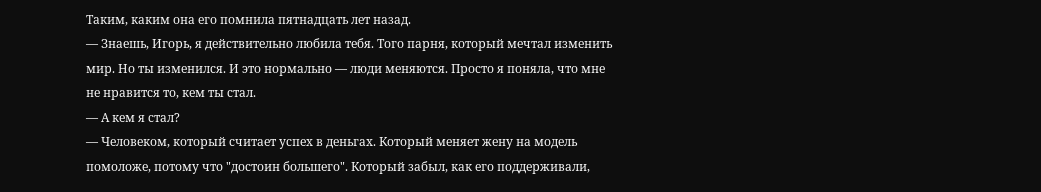Таким, каким она его помнила пятнадцать лет назад.
— Знаешь, Игорь, я действительно любила тебя. Того парня, который мечтал изменить мир. Но ты изменился. И это нормально — люди меняются. Просто я поняла, что мне не нравится то, кем ты стал.
— А кем я стал?
— Человеком, который считает успех в деньгах. Который меняет жену на модель помоложе, потому что "достоин большего". Который забыл, как его поддерживали,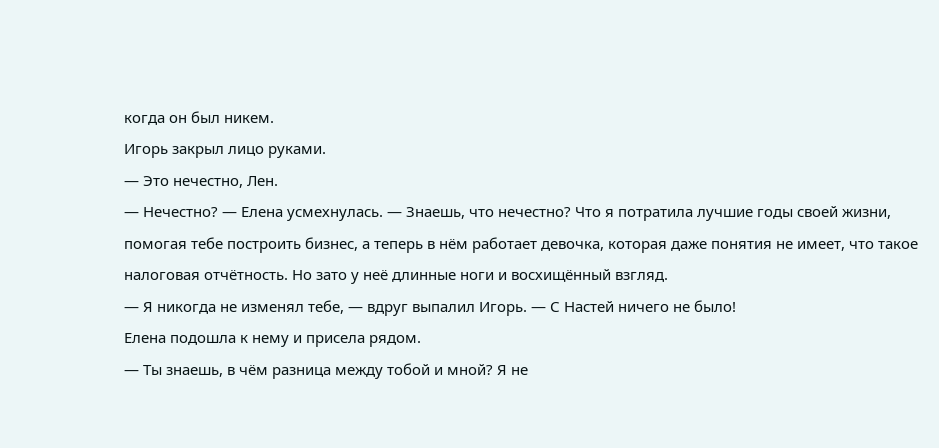когда он был никем.
Игорь закрыл лицо руками.
— Это нечестно, Лен.
— Нечестно? — Елена усмехнулась. — Знаешь, что нечестно? Что я потратила лучшие годы своей жизни, помогая тебе построить бизнес, а теперь в нём работает девочка, которая даже понятия не имеет, что такое налоговая отчётность. Но зато у неё длинные ноги и восхищённый взгляд.
— Я никогда не изменял тебе, — вдруг выпалил Игорь. — С Настей ничего не было!
Елена подошла к нему и присела рядом.
— Ты знаешь, в чём разница между тобой и мной? Я не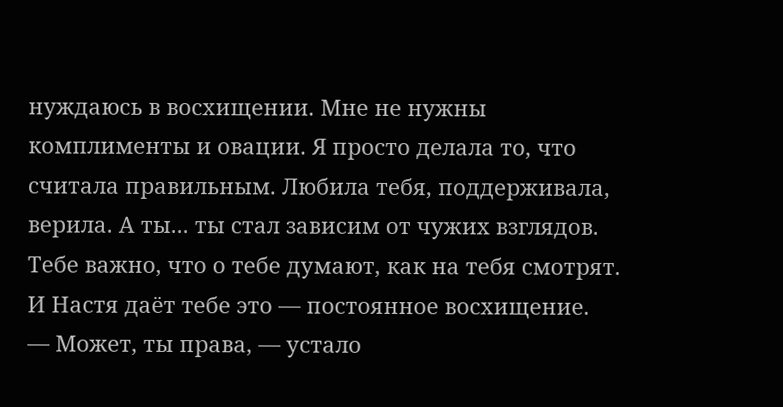нуждаюсь в восхищении. Мне не нужны комплименты и овации. Я просто делала то, что считала правильным. Любила тебя, поддерживала, верила. А ты... ты стал зависим от чужих взглядов. Тебе важно, что о тебе думают, как на тебя смотрят. И Настя даёт тебе это — постоянное восхищение.
— Может, ты права, — устало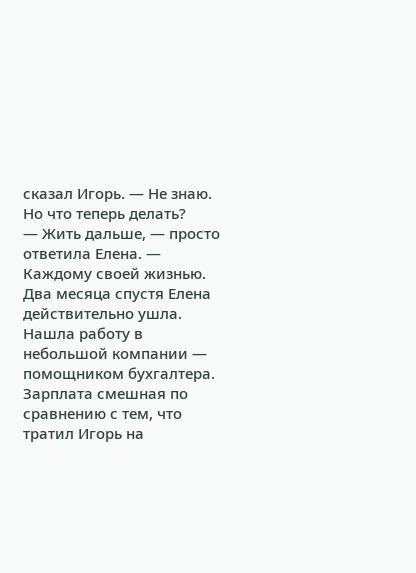сказал Игорь. — Не знаю. Но что теперь делать?
— Жить дальше, — просто ответила Елена. — Каждому своей жизнью.
Два месяца спустя Елена действительно ушла. Нашла работу в небольшой компании — помощником бухгалтера. Зарплата смешная по сравнению с тем, что тратил Игорь на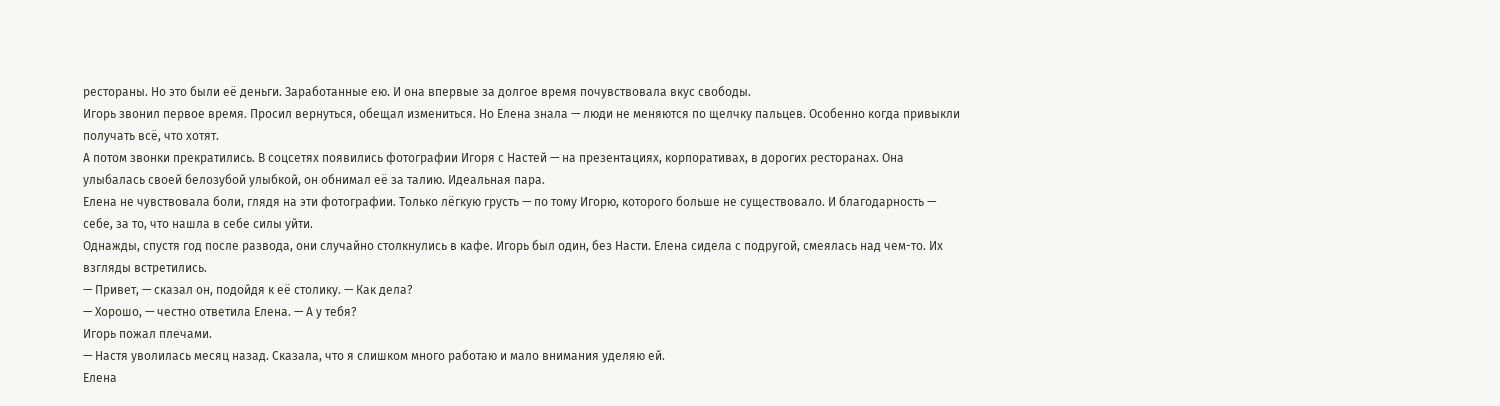рестораны. Но это были её деньги. Заработанные ею. И она впервые за долгое время почувствовала вкус свободы.
Игорь звонил первое время. Просил вернуться, обещал измениться. Но Елена знала — люди не меняются по щелчку пальцев. Особенно когда привыкли получать всё, что хотят.
А потом звонки прекратились. В соцсетях появились фотографии Игоря с Настей — на презентациях, корпоративах, в дорогих ресторанах. Она улыбалась своей белозубой улыбкой, он обнимал её за талию. Идеальная пара.
Елена не чувствовала боли, глядя на эти фотографии. Только лёгкую грусть — по тому Игорю, которого больше не существовало. И благодарность — себе, за то, что нашла в себе силы уйти.
Однажды, спустя год после развода, они случайно столкнулись в кафе. Игорь был один, без Насти. Елена сидела с подругой, смеялась над чем-то. Их взгляды встретились.
— Привет, — сказал он, подойдя к её столику. — Как дела?
— Хорошо, — честно ответила Елена. — А у тебя?
Игорь пожал плечами.
— Настя уволилась месяц назад. Сказала, что я слишком много работаю и мало внимания уделяю ей.
Елена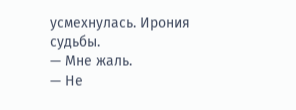усмехнулась. Ирония судьбы.
— Мне жаль.
— Не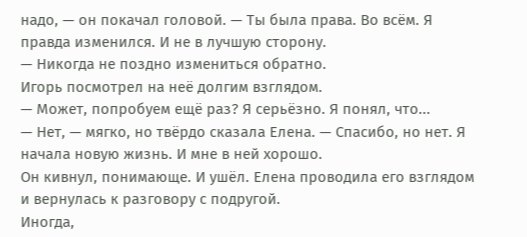надо, — он покачал головой. — Ты была права. Во всём. Я правда изменился. И не в лучшую сторону.
— Никогда не поздно измениться обратно.
Игорь посмотрел на неё долгим взглядом.
— Может, попробуем ещё раз? Я серьёзно. Я понял, что...
— Нет, — мягко, но твёрдо сказала Елена. — Спасибо, но нет. Я начала новую жизнь. И мне в ней хорошо.
Он кивнул, понимающе. И ушёл. Елена проводила его взглядом и вернулась к разговору с подругой.
Иногда,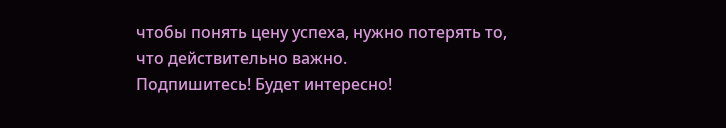чтобы понять цену успеха, нужно потерять то, что действительно важно.
Подпишитесь! Будет интересно!